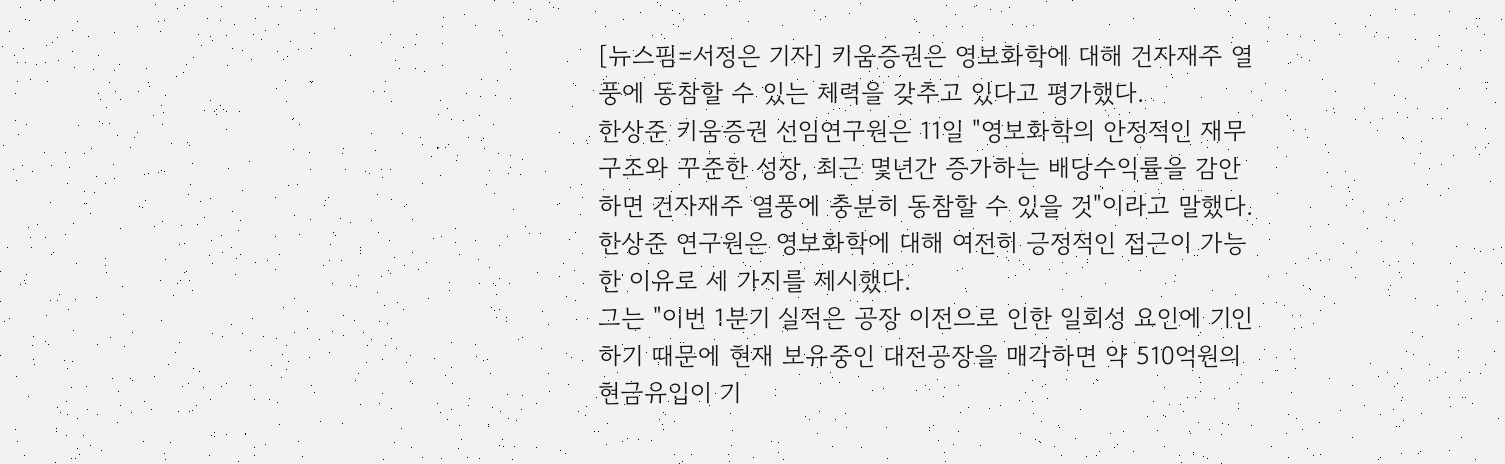[뉴스핌=서정은 기자] 키움증권은 영보화학에 대해 건자재주 열풍에 동참할 수 있는 체력을 갖추고 있다고 평가했다.
한상준 키움증권 선임연구원은 11일 "영보화학의 안정적인 재무구조와 꾸준한 성장, 최근 몇년간 증가하는 배당수익률을 감안하면 건자재주 열풍에 충분히 동참할 수 있을 것"이라고 말했다.
한상준 연구원은 영보화학에 대해 여전히 긍정적인 접근이 가능한 이유로 세 가지를 제시했다.
그는 "이번 1분기 실적은 공장 이전으로 인한 일회성 요인에 기인하기 때문에 현재 보유중인 대전공장을 매각하면 약 510억원의 현금유입이 기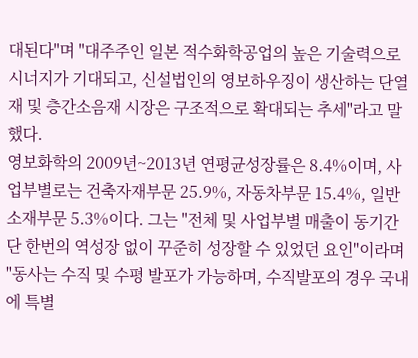대된다"며 "대주주인 일본 적수화학공업의 높은 기술력으로 시너지가 기대되고, 신설법인의 영보하우징이 생산하는 단열재 및 층간소음재 시장은 구조적으로 확대되는 추세"라고 말했다.
영보화학의 2009년~2013년 연평균성장률은 8.4%이며, 사업부별로는 건축자재부문 25.9%, 자동차부문 15.4%, 일반소재부문 5.3%이다. 그는 "전체 및 사업부별 매출이 동기간 단 한번의 역성장 없이 꾸준히 성장할 수 있었던 요인"이라며 "동사는 수직 및 수평 발포가 가능하며, 수직발포의 경우 국내에 특별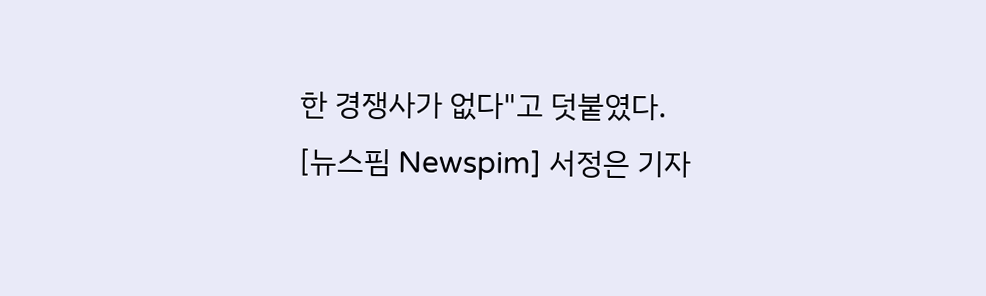한 경쟁사가 없다"고 덧붙였다.
[뉴스핌 Newspim] 서정은 기자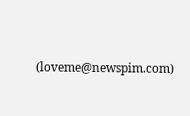(loveme@newspim.com)